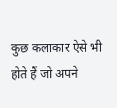कुछ कलाकार ऐसे भी होते हैं जो अपने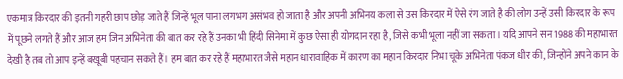एकमात्र किरदार की इतनी गहरी छाप छोड़ जाते हैं जिन्हें भूल पाना लगभग असंभव हो जाता है और अपनी अभिनय कला से उस किरदार में ऐसे रंग जाते है की लोग उन्हें उसी किरदार के रूप में पूछने लगते हैं और आज हम जिन अभिनेता की बात कर रहे हैं उनका भी हिंदी सिनेमा में कुछ ऐसा ही योगदान रहा है, जिसे कभी भूला नहीं जा सकता। यदि आपने सन 1988 की महाभारत देखी है तब तो आप इन्हें बखूबी पहचान सकते हैं। हम बात कर रहे हैं महाभारत जैसे महान धारावाहिक में कारण का महान किरदार निभा चूके अभिनेता पंकज धीर की, जिन्होंने अपने कान के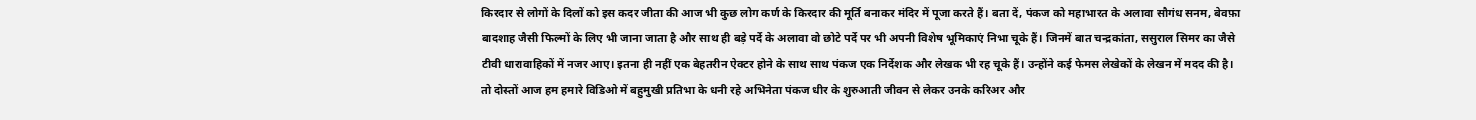किरदार से लोगों के दिलों को इस कदर जीता की आज भी कुछ लोग कर्ण के किरदार की मूर्ति बनाकर मंदिर में पूजा करते हैं। बता दें, पंकज को महाभारत के अलावा सौगंध सनम, बेवफ़ा बादशाह जैसी फिल्मों के लिए भी जाना जाता है और साथ ही बड़े पर्दे के अलावा वो छोटे पर्दे पर भी अपनी विशेष भूमिकाएं निभा चूके हैं। जिनमें बात चन्द्रकांता, ससुराल सिमर का जैसे टीवी धारावाहिकों में नजर आए। इतना ही नहीं एक बेहतरीन ऐक्टर होने के साथ साथ पंकज एक निर्देशक और लेखक भी रह चूके हैं। उन्होंने कई फेमस लेखेकों के लेखन में मदद की है। तो दोस्तों आज हम हमारे विडिओ में बहुमुखी प्रतिभा के धनी रहे अभिनेता पंकज धीर के शुरुआती जीवन से लेकर उनके करिअर और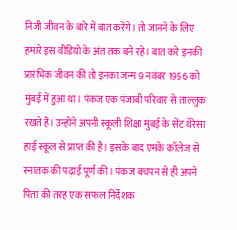निजी जीवन के बारे में बात करेंगे। तो जानने के लिए हमारे इस वीडियो के अंत तक बने रहे। बात करे इनकी प्रारंभिक जीवन की तो इनका जन्म 9 नवंबर 1956 को मुंबई में हुआ था। पंकज एक पंजाबी परिवार से ताल्लुक रखते हैं। उन्होंने अपनी स्कूली शिक्षा मुंबई के सेंट थेरेसा हाई स्कूल से प्राप्त की है। इसके बाद एमके कॉलेज से स्नातक की पढ़ाई पूर्ण की। पंकज बचपन से ही अपने पिता की तरह एक सफल निर्देशक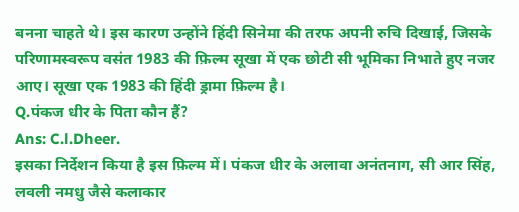बनना चाहते थे। इस कारण उन्होंने हिंदी सिनेमा की तरफ अपनी रुचि दिखाई, जिसके परिणामस्वरूप वसंत 1983 की फ़िल्म सूखा में एक छोटी सी भूमिका निभाते हुए नजर आए। सूखा एक 1983 की हिंदी ड्रामा फ़िल्म है।
Q.पंकज धीर के पिता कौन हैं?
Ans: C.l.Dheer.
इसका निर्देशन किया है इस फ़िल्म में। पंकज धीर के अलावा अनंतनाग, सी आर सिंह, लवली नमधु जैसे कलाकार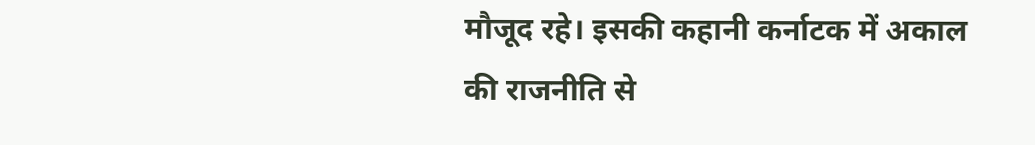मौजूद रहे। इसकी कहानी कर्नाटक में अकाल की राजनीति से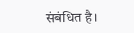संबंधित है।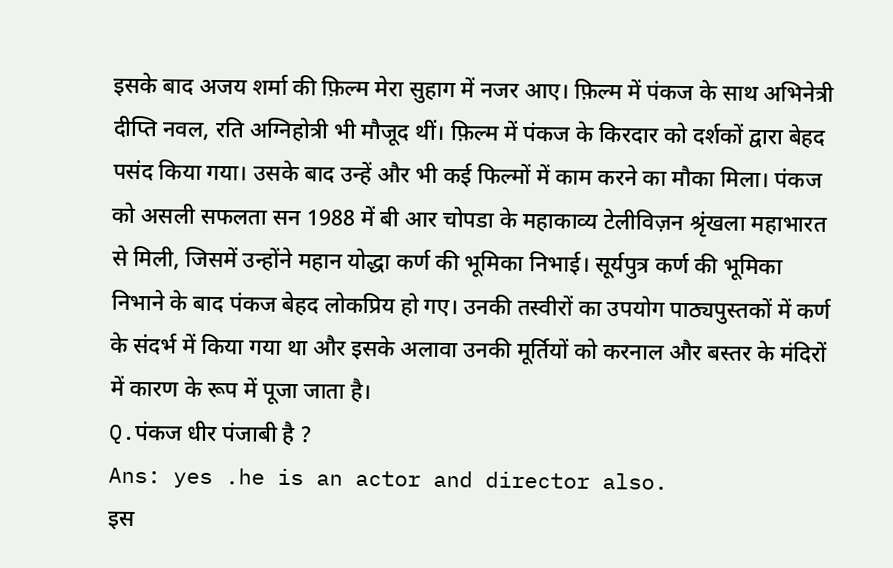इसके बाद अजय शर्मा की फ़िल्म मेरा सुहाग में नजर आए। फ़िल्म में पंकज के साथ अभिनेत्री दीप्ति नवल, रति अग्निहोत्री भी मौजूद थीं। फ़िल्म में पंकज के किरदार को दर्शकों द्वारा बेहद पसंद किया गया। उसके बाद उन्हें और भी कई फिल्मों में काम करने का मौका मिला। पंकज को असली सफलता सन 1988 में बी आर चोपडा के महाकाव्य टेलीविज़न श्रृंखला महाभारत से मिली, जिसमें उन्होंने महान योद्धा कर्ण की भूमिका निभाई। सूर्यपुत्र कर्ण की भूमिका निभाने के बाद पंकज बेहद लोकप्रिय हो गए। उनकी तस्वीरों का उपयोग पाठ्यपुस्तकों में कर्ण के संदर्भ में किया गया था और इसके अलावा उनकी मूर्तियों को करनाल और बस्तर के मंदिरों में कारण के रूप में पूजा जाता है।
Q.पंकज धीर पंजाबी है ?
Ans: yes .he is an actor and director also.
इस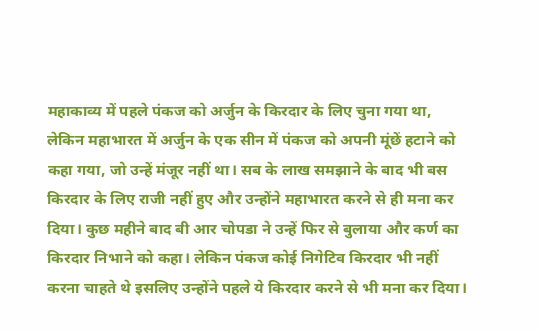महाकाव्य में पहले पंकज को अर्जुन के किरदार के लिए चुना गया था, लेकिन महाभारत में अर्जुन के एक सीन में पंकज को अपनी मूंछें हटाने को कहा गया, जो उन्हें मंजूर नहीं था। सब के लाख समझाने के बाद भी बस किरदार के लिए राजी नहीं हुए और उन्होंने महाभारत करने से ही मना कर दिया। कुछ महीने बाद बी आर चोपडा ने उन्हें फिर से बुलाया और कर्ण का किरदार निभाने को कहा। लेकिन पंकज कोई निगेटिव किरदार भी नहीं करना चाहते थे इसलिए उन्होंने पहले ये किरदार करने से भी मना कर दिया।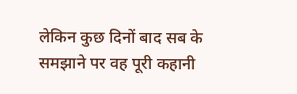लेकिन कुछ दिनों बाद सब के समझाने पर वह पूरी कहानी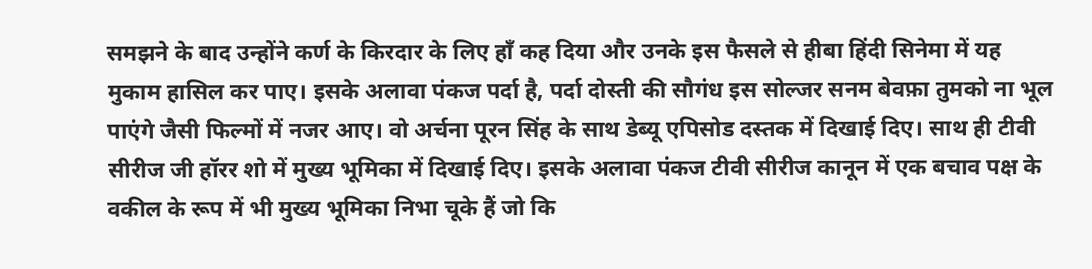समझने के बाद उन्होंने कर्ण के किरदार के लिए हाँ कह दिया और उनके इस फैसले से हीबा हिंदी सिनेमा में यह मुकाम हासिल कर पाए। इसके अलावा पंकज पर्दा है, पर्दा दोस्ती की सौगंध इस सोल्जर सनम बेवफ़ा तुमको ना भूल पाएंगे जैसी फिल्मों में नजर आए। वो अर्चना पूरन सिंह के साथ डेब्यू एपिसोड दस्तक में दिखाई दिए। साथ ही टीवी सीरीज जी हॉरर शो में मुख्य भूमिका में दिखाई दिए। इसके अलावा पंकज टीवी सीरीज कानून में एक बचाव पक्ष के वकील के रूप में भी मुख्य भूमिका निभा चूके हैं जो कि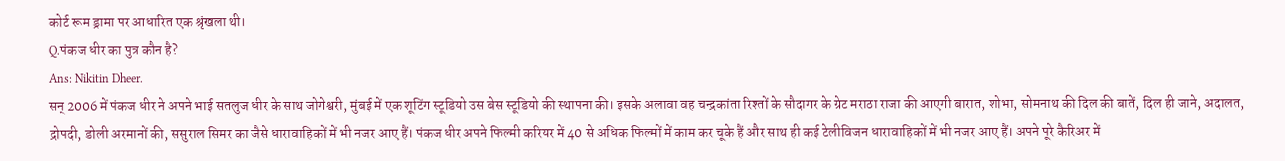कोर्ट रूम ड्रामा पर आधारित एक श्रृंखला थी।
Q.पंकज धीर का पुत्र कौन है?
Ans: Nikitin Dheer.
सन् 2006 में पंकज धीर ने अपने भाई सतलुज धीर के साथ जोगेश्वरी, मुंबई में एक शूटिंग स्टूडियो उस बेस स्टूडियो की स्थापना की। इसके अलावा वह चन्द्रकांता रिश्तों के सौदागर के ग्रेट मराठा राजा की आएगी बारात, शोभा, सोमनाथ की दिल की बातें, दिल ही जाने, अदालत, द्रोपदी, डोली अरमानों की, ससुराल सिमर का जैसे धारावाहिकों में भी नजर आए हैं। पंकज धीर अपने फिल्मी करियर में 40 से अधिक फिल्मों में काम कर चूके हैं और साथ ही कई टेलीविजन धारावाहिकों में भी नजर आए हैं। अपने पूरे कैरिअर में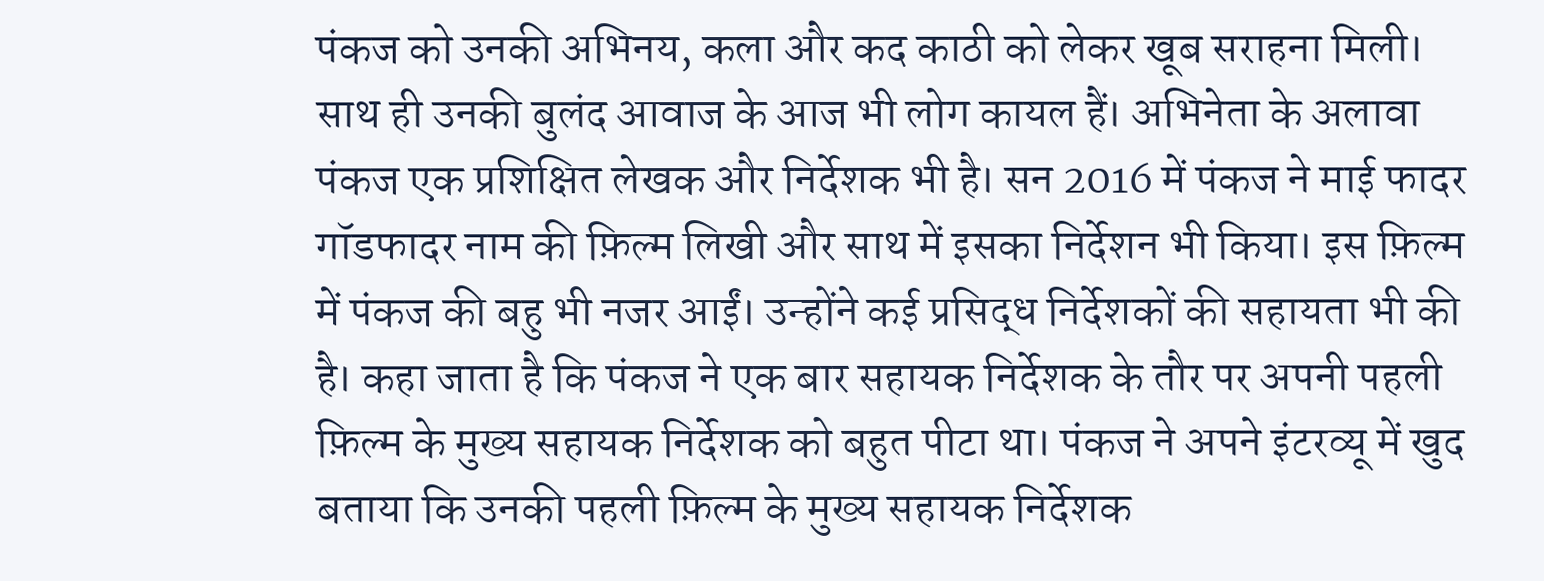पंकज को उनकी अभिनय, कला और कद काठी को लेकर खूब सराहना मिली। साथ ही उनकी बुलंद आवाज के आज भी लोग कायल हैं। अभिनेता के अलावा पंकज एक प्रशिक्षित लेखक और निर्देशक भी है। सन 2016 में पंकज ने माई फादर गॉडफादर नाम की फ़िल्म लिखी और साथ में इसका निर्देशन भी किया। इस फ़िल्म में पंकज की बहु भी नजर आईं। उन्होंने कई प्रसिद्ध निर्देशकों की सहायता भी की है। कहा जाता है कि पंकज ने एक बार सहायक निर्देशक के तौर पर अपनी पहली फ़िल्म के मुख्य सहायक निर्देशक को बहुत पीटा था। पंकज ने अपने इंटरव्यू में खुद बताया कि उनकी पहली फ़िल्म के मुख्य सहायक निर्देशक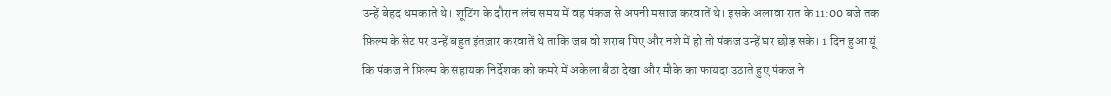उन्हें बेहद धमकाते थे। शूटिंग के दौरान लंच समय में वह पंकज से अपनी मसाज करवातें थे। इसके अलावा रात के 11:00 बजे तक फ़िल्म के सेट पर उन्हें बहुत इंतज़ार करवातें थे ताकि जब वो शराब पिए और नशे में हो तो पंकज उन्हें घर छोड़ सके। 1 दिन हुआ यूं कि पंकज ने फ़िल्म के सहायक निर्देशक को कमरे में अकेला बैठा देखा और मौके का फायदा उठाते हुए पंकज ने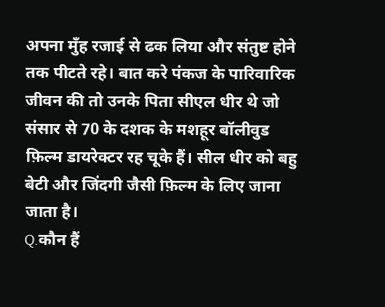अपना मुँह रजाई से ढक लिया और संतुष्ट होने तक पीटते रहे। बात करे पंकज के पारिवारिक जीवन की तो उनके पिता सीएल धीर थे जो संसार से 70 के दशक के मशहूर बॉलीवुड फ़िल्म डायरेक्टर रह चूके हैं। सील धीर को बहु बेटी और जिंदगी जैसी फ़िल्म के लिए जाना जाता है।
Q.कौन हैं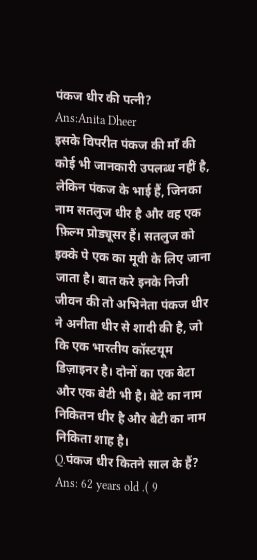पंकज धीर की पत्नी?
Ans:Anita Dheer
इसके विपरीत पंकज की माँ की कोई भी जानकारी उपलब्ध नहीं है, लेकिन पंकज के भाई हैं, जिनका नाम सतलुज धीर है और वह एक फ़िल्म प्रोड्यूसर हैं। सतलुज को इक्के पे एक का मूवी के लिए जाना जाता है। बात करे इनके निजी जीवन की तो अभिनेता पंकज धीर ने अनीता धीर से शादी की है, जो कि एक भारतीय कॉस्टयूम डिज़ाइनर है। दोनों का एक बेटा और एक बेटी भी है। बेटे का नाम निकितन धीर है और बेटी का नाम निकिता शाह है।
Q.पंकज धीर कितने साल के हैं?
Ans: 62 years old .( 9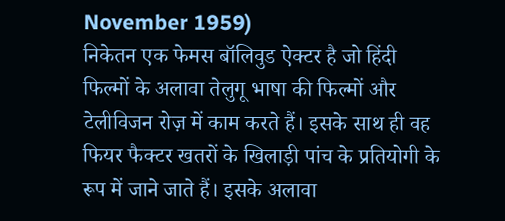November 1959)
निकेतन एक फेमस बॉलिवुड ऐक्टर है जो हिंदी फिल्मों के अलावा तेलुगू भाषा की फिल्मों और टेलीविजन रोज़ में काम करते हैं। इसके साथ ही वह फियर फैक्टर खतरों के खिलाड़ी पांच के प्रतियोगी के रूप में जाने जाते हैं। इसके अलावा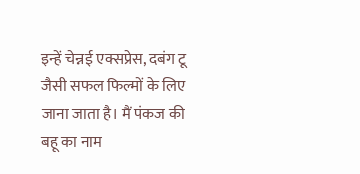इन्हें चेन्नई एक्सप्रेस, दबंग टू जैसी सफल फिल्मों के लिए जाना जाता है। मैं पंकज की बहू का नाम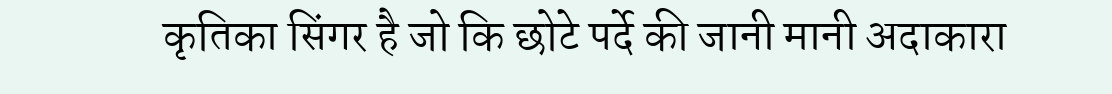कृतिका सिंगर है जो कि छोटे पर्दे की जानी मानी अदाकारा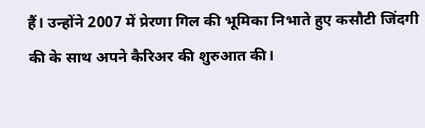हैं। उन्होंने 2007 में प्रेरणा गिल की भूमिका निभाते हुए कसौटी जिंदगी की के साथ अपने कैरिअर की शुरुआत की।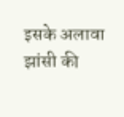इसके अलावा झांसी की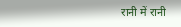रानी में रानी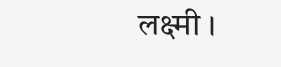लक्ष्मी ।